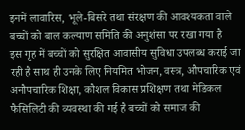इनमें लावारिस, भूले-बिसरे तथा संरक्षण की आवश्यकता वाले बच्चों को बाल कल्याण समिति की अनुशंसा पर रखा गया है
इस गृह में बच्चों को सुरक्षित आवासीय सुविधा उपलब्ध कराई जा रही है साथ ही उनके लिए नियमित भोजन, वस्त्र, औपचारिक एवं अनौपचारिक शिक्षा, कौशल विकास प्रशिक्षण तथा मेडिकल फैसिलिटी की व्यवस्था की गई है बच्चों को समाज की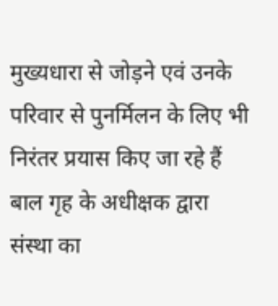मुख्यधारा से जोड़ने एवं उनके परिवार से पुनर्मिलन के लिए भी निरंतर प्रयास किए जा रहे हैं बाल गृह के अधीक्षक द्वारा संस्था का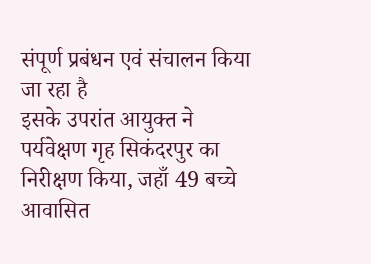संपूर्ण प्रबंधन एवं संचालन किया जा रहा है
इसके उपरांत आयुक्त ने पर्यवेक्षण गृह सिकंदरपुर का निरीक्षण किया, जहाँ 49 बच्चे आवासित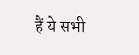हैं ये सभी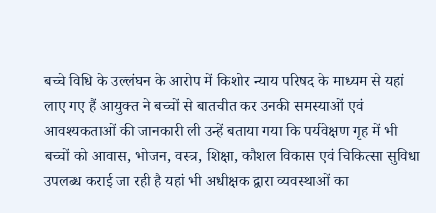बच्चे विधि के उल्लंघन के आरोप में किशोर न्याय परिषद के माध्यम से यहां लाए गए हैं आयुक्त ने बच्चों से बातचीत कर उनकी समस्याओं एवं आवश्यकताओं की जानकारी ली उन्हें बताया गया कि पर्यवेक्षण गृह में भी बच्चों को आवास, भोजन, वस्त्र, शिक्षा, कौशल विकास एवं चिकित्सा सुविधा उपलब्ध कराई जा रही है यहां भी अधीक्षक द्वारा व्यवस्थाओं का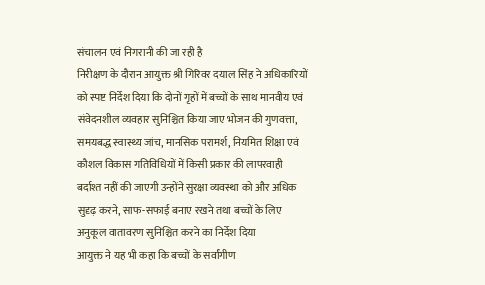संचालन एवं निगरानी की जा रही है
निरीक्षण के दौरान आयुक्त श्री गिरिवर दयाल सिंह ने अधिकारियों को स्पष्ट निर्देश दिया कि दोनों गृहों में बच्चों के साथ मानवीय एवं संवेदनशील व्यवहार सुनिश्चित किया जाए भोजन की गुणवत्ता, समयबद्ध स्वास्थ्य जांच, मानसिक परामर्श, नियमित शिक्षा एवं कौशल विकास गतिविधियों में किसी प्रकार की लापरवाही बर्दाश्त नहीं की जाएगी उन्होंने सुरक्षा व्यवस्था को और अधिक सुदृढ़ करने, साफ-सफाई बनाए रखने तथा बच्चों के लिए अनुकूल वातावरण सुनिश्चित करने का निर्देश दिया
आयुक्त ने यह भी कहा कि बच्चों के सर्वांगीण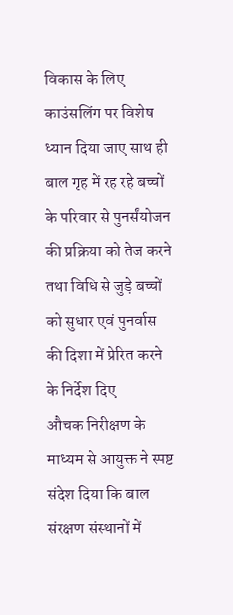विकास के लिए काउंसलिंग पर विशेष ध्यान दिया जाए साथ ही बाल गृह में रह रहे बच्चों के परिवार से पुनर्संयोजन की प्रक्रिया को तेज करने तथा विधि से जुड़े बच्चों को सुधार एवं पुनर्वास की दिशा में प्रेरित करने के निर्देश दिए
औचक निरीक्षण के माध्यम से आयुक्त ने स्पष्ट संदेश दिया कि बाल संरक्षण संस्थानों में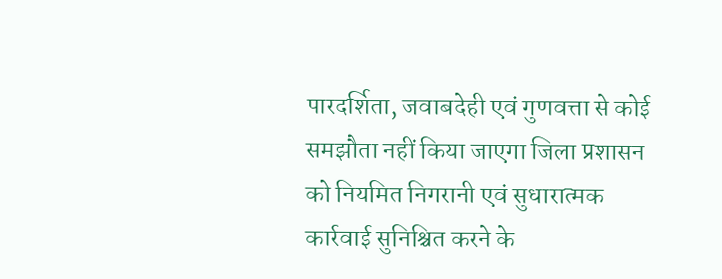पारदर्शिता, जवाबदेही एवं गुणवत्ता से कोई समझौता नहीं किया जाएगा जिला प्रशासन को नियमित निगरानी एवं सुधारात्मक कार्रवाई सुनिश्चित करने के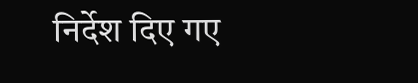निर्देश दिए गए